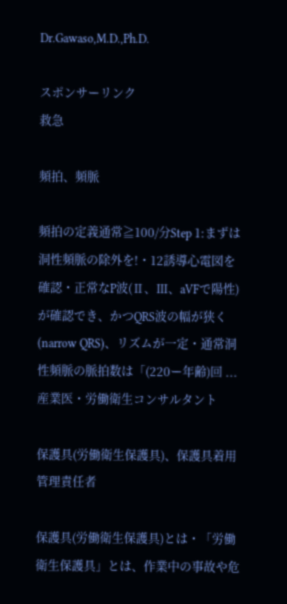Dr.Gawaso,M.D.,Ph.D.

スポンサーリンク
救急

頻拍、頻脈

頻拍の定義通常≧100/分Step 1:まずは洞性頻脈の除外を!・12誘導心電図を確認・正常なP波(Ⅱ、Ⅲ、aVFで陽性)が確認でき、かつQRS波の幅が狭く(narrow QRS)、リズムが一定・通常洞性頻脈の脈拍数は「(220ー年齢)回 ...
産業医・労働衛生コンサルタント

保護具(労働衛生保護具)、保護具着用管理責任者

保護具(労働衛生保護具)とは・「労働衛生保護具」とは、作業中の事故や危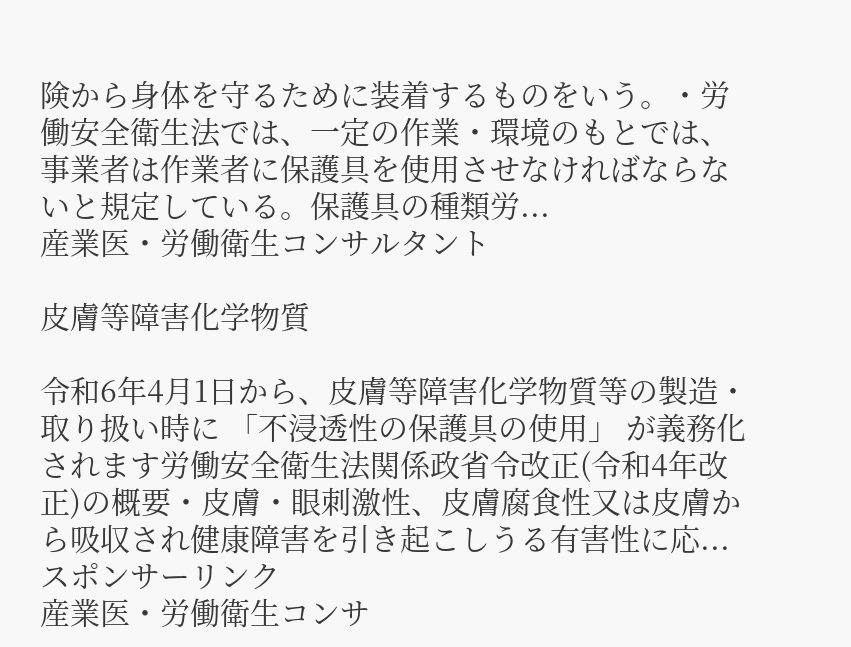険から身体を守るために装着するものをいう。・労働安全衛生法では、一定の作業・環境のもとでは、事業者は作業者に保護具を使用させなければならないと規定している。保護具の種類労...
産業医・労働衛生コンサルタント

皮膚等障害化学物質

令和6年4月1日から、皮膚等障害化学物質等の製造・取り扱い時に 「不浸透性の保護具の使用」 が義務化されます労働安全衛生法関係政省令改正(令和4年改正)の概要・皮膚・眼刺激性、皮膚腐食性又は皮膚から吸収され健康障害を引き起こしうる有害性に応...
スポンサーリンク
産業医・労働衛生コンサ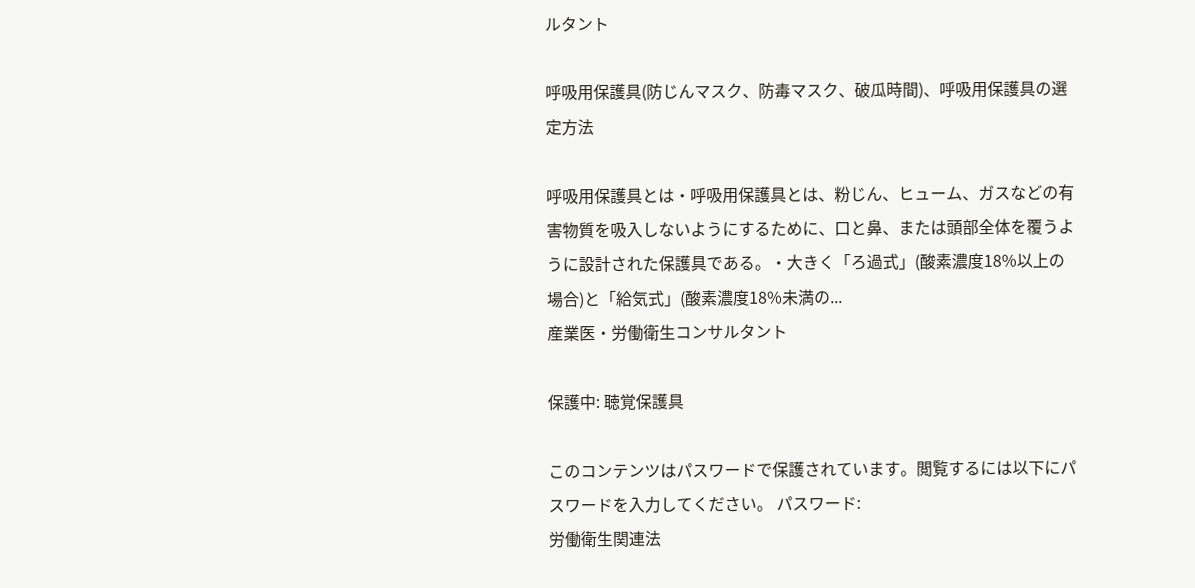ルタント

呼吸用保護具(防じんマスク、防毒マスク、破瓜時間)、呼吸用保護具の選定方法

呼吸用保護具とは・呼吸用保護具とは、粉じん、ヒューム、ガスなどの有害物質を吸入しないようにするために、口と鼻、または頭部全体を覆うように設計された保護具である。・大きく「ろ過式」(酸素濃度18%以上の場合)と「給気式」(酸素濃度18%未満の...
産業医・労働衛生コンサルタント

保護中: 聴覚保護具

このコンテンツはパスワードで保護されています。閲覧するには以下にパスワードを入力してください。 パスワード:
労働衛生関連法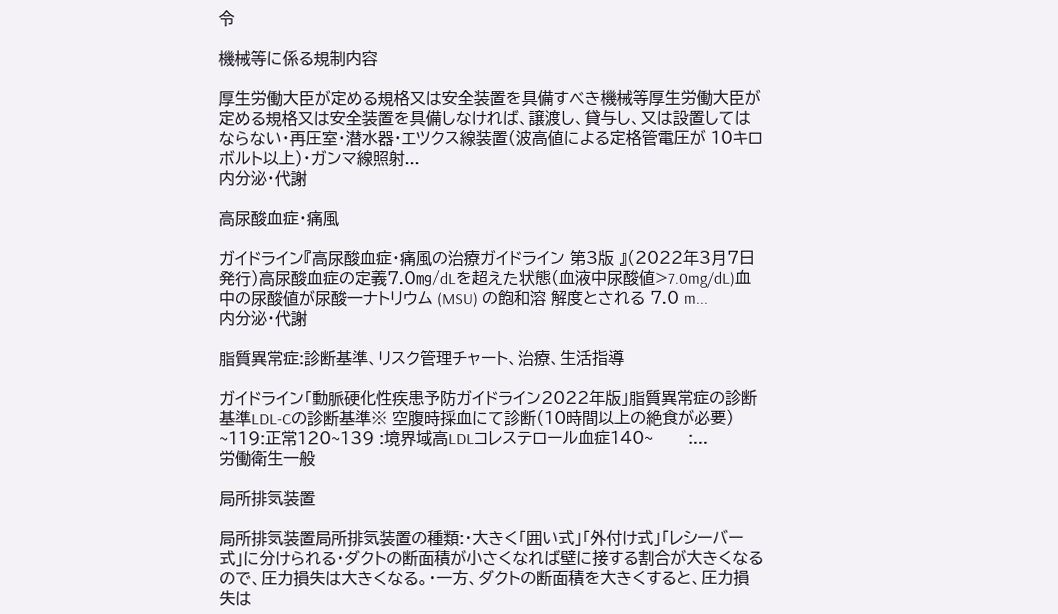令

機械等に係る規制内容

厚生労働大臣が定める規格又は安全装置を具備すべき機械等厚生労働大臣が定める規格又は安全装置を具備しなければ、譲渡し、貸与し、又は設置してはならない・再圧室・潜水器・エツクス線装置(波高値による定格管電圧が 10キロボルト以上)・ガンマ線照射...
内分泌・代謝

高尿酸血症・痛風

ガイドライン『高尿酸血症・痛風の治療ガイドライン 第3版 』(2022年3月7日発行)高尿酸血症の定義7.0㎎/dLを超えた状態(血液中尿酸値>7.0mg/dL)血中の尿酸値が尿酸一ナトリウム (MSU) の飽和溶 解度とされる 7.0 m...
内分泌・代謝

脂質異常症:診断基準、リスク管理チャート、治療、生活指導

ガイドライン「動脈硬化性疾患予防ガイドライン2022年版」脂質異常症の診断基準LDL-Cの診断基準※ 空腹時採血にて診断(10時間以上の絶食が必要)  ~119:正常120~139 :境界域高LDLコレステロール血症140~       :...
労働衛生一般

局所排気装置

局所排気装置局所排気装置の種類:・大きく「囲い式」「外付け式」「レシーバー式」に分けられる・ダクトの断面積が小さくなれば壁に接する割合が大きくなるので、圧力損失は大きくなる。・一方、ダクトの断面積を大きくすると、圧力損失は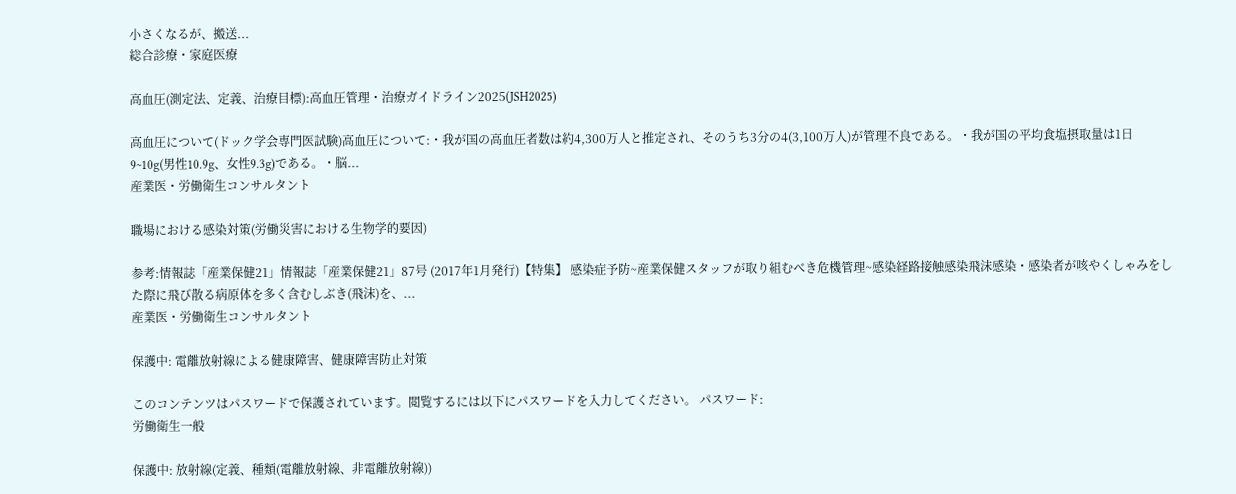小さくなるが、搬送...
総合診療・家庭医療

高血圧(測定法、定義、治療目標):高血圧管理・治療ガイドライン2025(JSH2025)

高血圧について(ドック学会専門医試験)高血圧について:・我が国の高血圧者数は約4,300万人と推定され、そのうち3分の4(3,100万人)が管理不良である。・我が国の平均食塩摂取量は1日9~10g(男性10.9g、女性9.3g)である。・脳...
産業医・労働衛生コンサルタント

職場における感染対策(労働災害における生物学的要因)

参考:情報誌「産業保健21」情報誌「産業保健21」87号 (2017年1月発行)【特集】 感染症予防~産業保健スタッフが取り組むべき危機管理~感染経路接触感染飛沫感染・感染者が咳やくしゃみをした際に飛び散る病原体を多く含むしぶき(飛沫)を、...
産業医・労働衛生コンサルタント

保護中: 電離放射線による健康障害、健康障害防止対策

このコンテンツはパスワードで保護されています。閲覧するには以下にパスワードを入力してください。 パスワード:
労働衛生一般

保護中: 放射線(定義、種類(電離放射線、非電離放射線))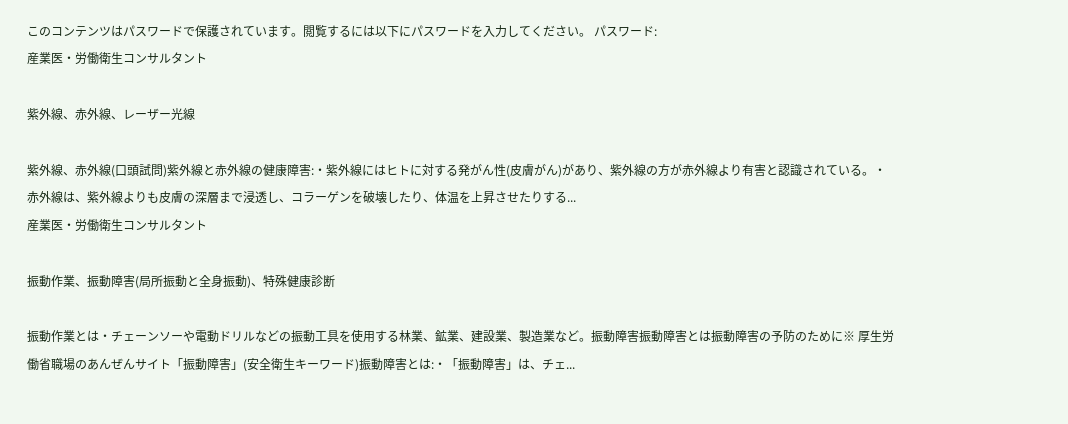このコンテンツはパスワードで保護されています。閲覧するには以下にパスワードを入力してください。 パスワード:
産業医・労働衛生コンサルタント

紫外線、赤外線、レーザー光線

紫外線、赤外線(口頭試問)紫外線と赤外線の健康障害:・紫外線にはヒトに対する発がん性(皮膚がん)があり、紫外線の方が赤外線より有害と認識されている。・赤外線は、紫外線よりも皮膚の深層まで浸透し、コラーゲンを破壊したり、体温を上昇させたりする...
産業医・労働衛生コンサルタント

振動作業、振動障害(局所振動と全身振動)、特殊健康診断

振動作業とは・チェーンソーや電動ドリルなどの振動工具を使用する林業、鉱業、建設業、製造業など。振動障害振動障害とは振動障害の予防のために※ 厚生労働省職場のあんぜんサイト「振動障害」(安全衛生キーワード)振動障害とは:・「振動障害」は、チェ...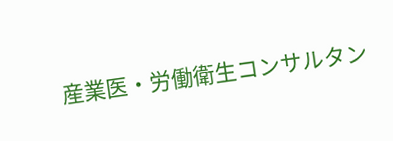産業医・労働衛生コンサルタン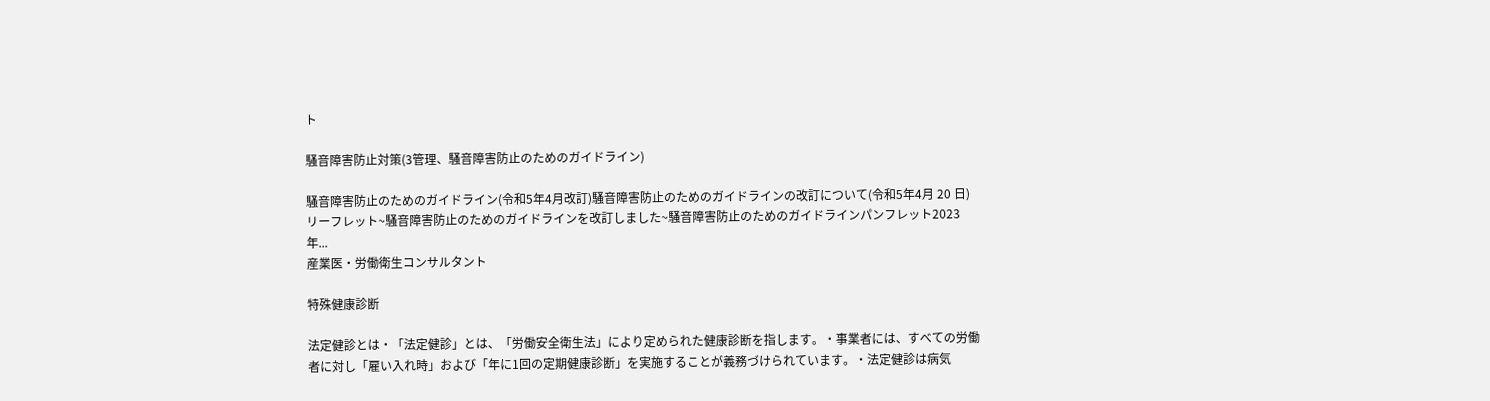ト

騒音障害防止対策(3管理、騒音障害防止のためのガイドライン)

騒音障害防止のためのガイドライン(令和5年4月改訂)騒音障害防止のためのガイドラインの改訂について(令和5年4月 20 日)リーフレット~騒音障害防止のためのガイドラインを改訂しました~騒音障害防止のためのガイドラインパンフレット2023年...
産業医・労働衛生コンサルタント

特殊健康診断

法定健診とは・「法定健診」とは、「労働安全衛生法」により定められた健康診断を指します。・事業者には、すべての労働者に対し「雇い入れ時」および「年に1回の定期健康診断」を実施することが義務づけられています。・法定健診は病気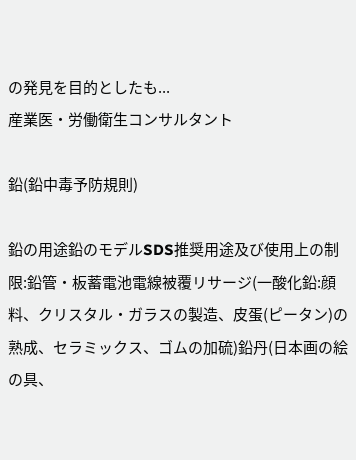の発見を目的としたも...
産業医・労働衛生コンサルタント

鉛(鉛中毒予防規則)

鉛の用途鉛のモデルSDS推奨用途及び使用上の制限:鉛管・板蓄電池電線被覆リサージ(一酸化鉛:顔料、クリスタル・ガラスの製造、皮蛋(ピータン)の熟成、セラミックス、ゴムの加硫)鉛丹(日本画の絵の具、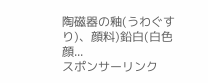陶磁器の釉(うわぐすり)、顔料)鉛白(白色顔...
スポンサーリンク